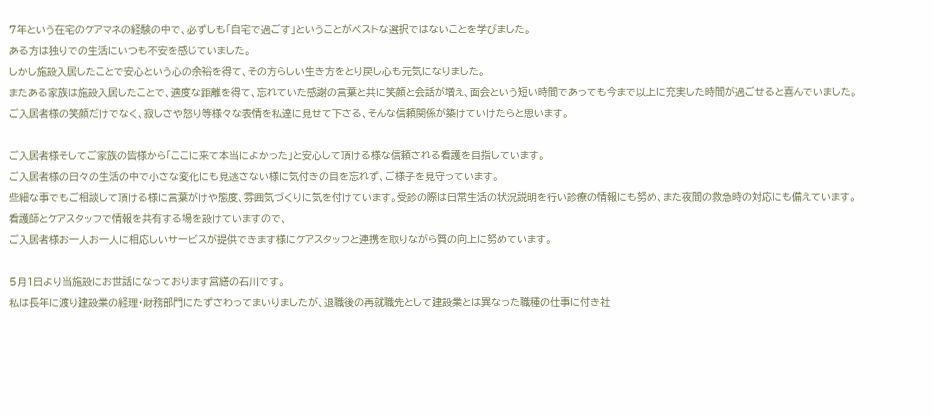7年という在宅のケアマネの経験の中で、必ずしも「自宅で過ごす」ということがベストな選択ではないことを学びました。
ある方は独りでの生活にいつも不安を感じていました。
しかし施設入居したことで安心という心の余裕を得て、その方らしい生き方をとり戻し心も元気になりました。
またある家族は施設入居したことで、適度な距離を得て、忘れていた感謝の言葉と共に笑顔と会話が増え、面会という短い時間であっても今まで以上に充実した時間が過ごせると喜んでいました。
ご入居者様の笑顔だけでなく、寂しさや怒り等様々な表情を私達に見せて下さる、そんな信頼関係が築けていけたらと思います。

ご入居者様そしてご家族の皆様から「ここに来て本当によかった」と安心して頂ける様な信頼される看護を目指しています。
ご入居者様の日々の生活の中で小さな変化にも見逃さない様に気付きの目を忘れず、ご様子を見守っています。
些細な事でもご相談して頂ける様に言葉がけや態度、雰囲気づくりに気を付けています。受診の際は日常生活の状況説明を行い診療の情報にも努め、また夜間の救急時の対応にも備えています。
看護師とケアスタッフで情報を共有する場を設けていますので、
ご入居者様お一人お一人に相応しいサービスが提供できます様にケアスタッフと連携を取りながら質の向上に努めています。

5月1日より当施設にお世話になっております営繕の石川です。
私は長年に渡り建設業の経理・財務部門にたずさわってまいりましたが、退職後の再就職先として建設業とは異なった職種の仕事に付き社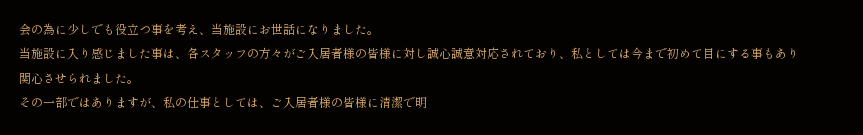会の為に少しでも役立つ事を考え、当施設にお世話になりました。
当施設に入り感じました事は、各スタッフの方々がご入居者様の皆様に対し誠心誠意対応されており、私としては今まで初めて目にする事もあり関心させられました。
その一部ではありますが、私の仕事としては、ご入居者様の皆様に清潔で明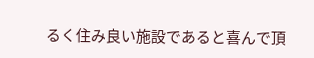るく住み良い施設であると喜んで頂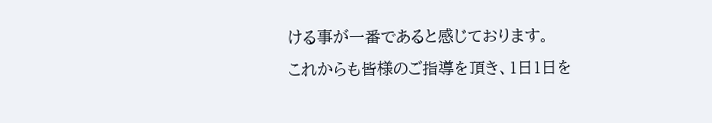ける事が一番であると感じております。
これからも皆様のご指導を頂き、1日1日を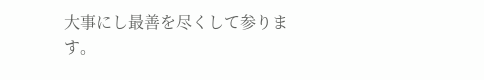大事にし最善を尽くして参ります。